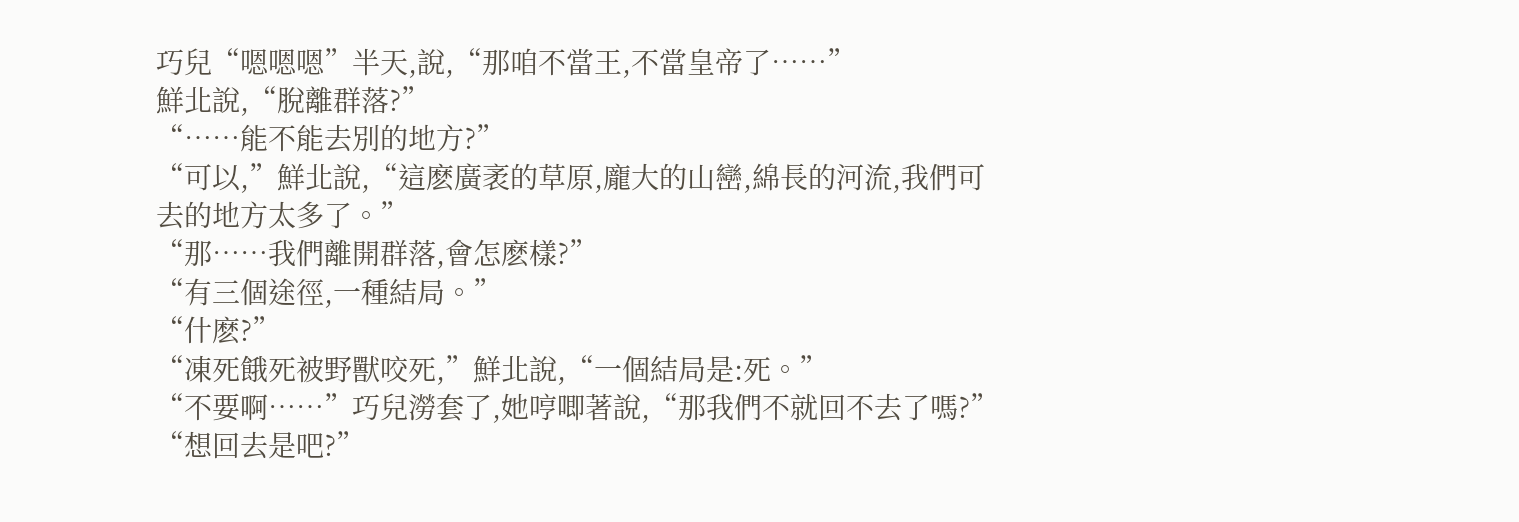巧兒“嗯嗯嗯”半天,說,“那咱不當王,不當皇帝了……”
鮮北說,“脫離群落?”
“……能不能去別的地方?”
“可以,”鮮北說,“這麽廣袤的草原,龐大的山巒,綿長的河流,我們可去的地方太多了。”
“那……我們離開群落,會怎麽樣?”
“有三個途徑,一種結局。”
“什麽?”
“凍死餓死被野獸咬死,”鮮北說,“一個結局是:死。”
“不要啊……”巧兒澇套了,她哼唧著說,“那我們不就回不去了嗎?”
“想回去是吧?”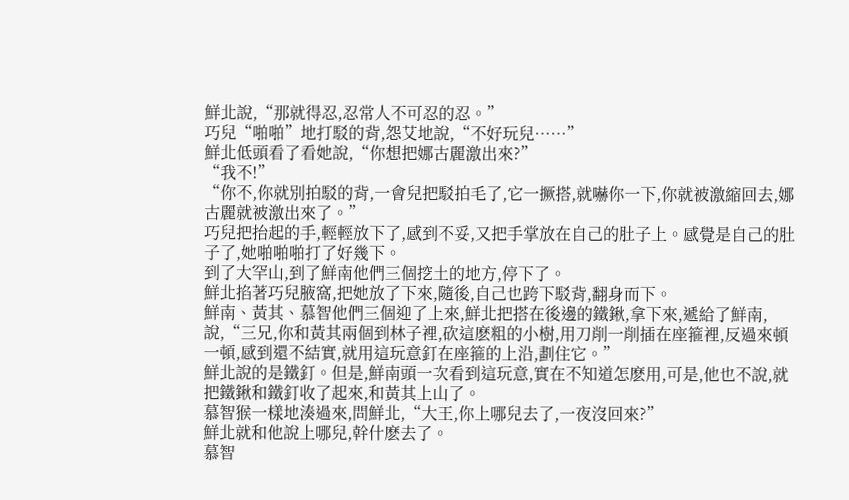鮮北說,“那就得忍,忍常人不可忍的忍。”
巧兒“啪啪”地打駁的背,怨艾地說,“不好玩兒……”
鮮北低頭看了看她說,“你想把娜古麗激出來?”
“我不!”
“你不,你就別拍駁的背,一會兒把駁拍毛了,它一撅搭,就嚇你一下,你就被激縮回去,娜古麗就被激出來了。”
巧兒把抬起的手,輕輕放下了,感到不妥,又把手掌放在自己的肚子上。感覺是自己的肚子了,她啪啪啪打了好幾下。
到了大罕山,到了鮮南他們三個挖土的地方,停下了。
鮮北掐著巧兒腋窩,把她放了下來,隨後,自己也跨下駁背,翻身而下。
鮮南、黃其、慕智他們三個迎了上來,鮮北把搭在後邊的鐵鍬,拿下來,遞給了鮮南,說,“三兄,你和黃其兩個到林子裡,砍這麽粗的小樹,用刀削一削插在座箍裡,反過來頓一頓,感到還不結實,就用這玩意釘在座箍的上沿,劃住它。”
鮮北說的是鐵釘。但是,鮮南頭一次看到這玩意,實在不知道怎麽用,可是,他也不說,就把鐵鍬和鐵釘收了起來,和黃其上山了。
慕智猴一樣地湊過來,問鮮北,“大王,你上哪兒去了,一夜沒回來?”
鮮北就和他說上哪兒,幹什麽去了。
慕智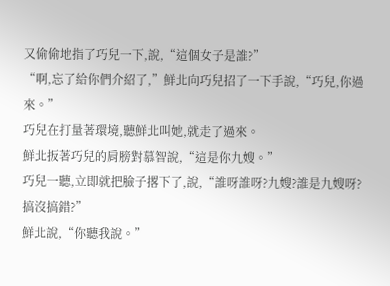又偷偷地指了巧兒一下,說,“這個女子是誰?”
“啊,忘了給你們介紹了,”鮮北向巧兒招了一下手說,“巧兒,你過來。”
巧兒在打量著環境,聽鮮北叫她,就走了過來。
鮮北扳著巧兒的肩膀對慕智說,“這是你九嫂。”
巧兒一聽,立即就把臉子撂下了,說,“誰呀誰呀?九嫂?誰是九嫂呀?搞沒搞錯?”
鮮北說,“你聽我說。”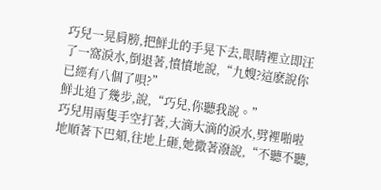巧兒一晃肩膀,把鮮北的手晃下去,眼睛裡立即汪了一窩淚水,倒退著,憤憤地說,“九嫂?這麽說你已經有八個了唄?”
鮮北追了幾步,說,“巧兒,你聽我說。”
巧兒用兩隻手空打著,大滴大滴的淚水,劈裡啪啦地順著下巴頦,往地上砸,她撒著潑說,“不聽不聽,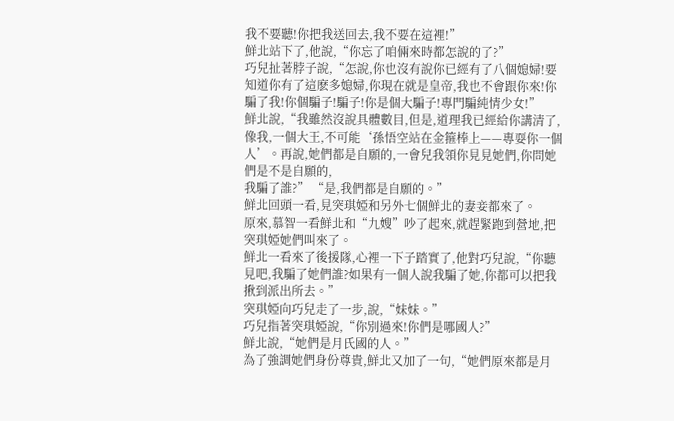我不要聽!你把我送回去,我不要在這裡!”
鮮北站下了,他說,“你忘了咱倆來時都怎說的了?”
巧兒扯著脖子說,“怎說,你也沒有說你已經有了八個媳婦!要知道你有了這麽多媳婦,你現在就是皇帝,我也不會跟你來!你騙了我!你個騙子!騙子!你是個大騙子!專門騙純情少女!”
鮮北說,“我雖然沒說具體數目,但是,道理我已經給你講清了,像我,一個大王,不可能‘孫悟空站在金箍棒上——專耍你一個人’。再說,她們都是自願的,一會兒我領你見見她們,你問她們是不是自願的,
我騙了誰?” “是,我們都是自願的。”
鮮北回頭一看,見突琪婭和另外七個鮮北的妻妾都來了。
原來,慕智一看鮮北和“九嫂”吵了起來,就趕緊跑到營地,把突琪婭她們叫來了。
鮮北一看來了後援隊,心裡一下子踏實了,他對巧兒說,“你聽見吧,我騙了她們誰?如果有一個人說我騙了她,你都可以把我揪到派出所去。”
突琪婭向巧兒走了一步,說,“妹妹。”
巧兒指著突琪婭說,“你別過來!你們是哪國人?”
鮮北說,“她們是月氏國的人。”
為了強調她們身份尊貴,鮮北又加了一句,“她們原來都是月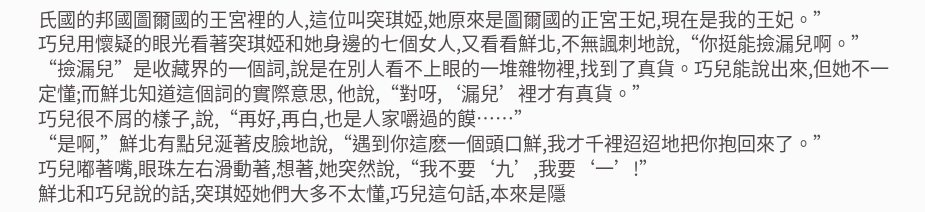氏國的邦國圖爾國的王宮裡的人,這位叫突琪婭,她原來是圖爾國的正宮王妃,現在是我的王妃。”
巧兒用懷疑的眼光看著突琪婭和她身邊的七個女人,又看看鮮北,不無諷刺地說,“你挺能撿漏兒啊。”
“撿漏兒”是收藏界的一個詞,說是在別人看不上眼的一堆雜物裡,找到了真貨。巧兒能說出來,但她不一定懂;而鮮北知道這個詞的實際意思, 他說,“對呀,‘漏兒’裡才有真貨。”
巧兒很不屑的樣子,說,“再好,再白,也是人家嚼過的饃……”
“是啊,”鮮北有點兒涎著皮臉地說,“遇到你這麽一個頭口鮮,我才千裡迢迢地把你抱回來了。”
巧兒嘟著嘴,眼珠左右滑動著,想著,她突然說,“我不要‘九’,我要‘一’!”
鮮北和巧兒說的話,突琪婭她們大多不太懂,巧兒這句話,本來是隱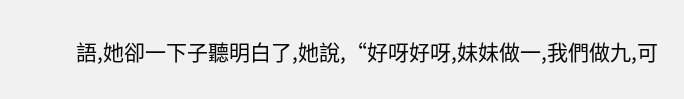語,她卻一下子聽明白了,她說,“好呀好呀,妹妹做一,我們做九,可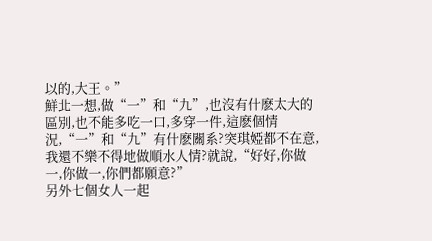以的,大王。”
鮮北一想,做“一”和“九”,也沒有什麽太大的區別,也不能多吃一口,多穿一件,這麽個情況,“一”和“九”有什麽關系?突琪婭都不在意,我還不樂不得地做順水人情?就說,“好好,你做一,你做一,你們都願意?”
另外七個女人一起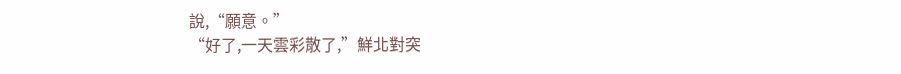說,“願意。”
“好了,一天雲彩散了,”鮮北對突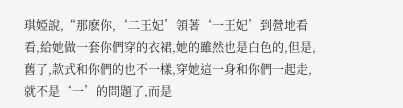琪婭說,“那麽你,‘二王妃’領著‘一王妃’到營地看看,給她做一套你們穿的衣裙,她的雖然也是白色的,但是,舊了,款式和你們的也不一樣,穿她這一身和你們一起走,就不是‘一’的問題了,而是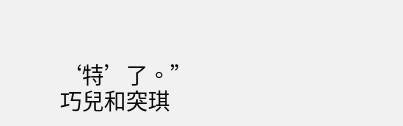‘特’了。”
巧兒和突琪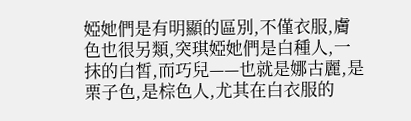婭她們是有明顯的區別,不僅衣服,膚色也很另類,突琪婭她們是白種人,一抹的白皙,而巧兒——也就是娜古麗,是栗子色,是棕色人,尤其在白衣服的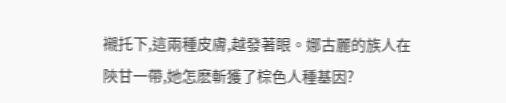襯托下,這兩種皮膚,越發著眼。娜古麗的族人在陝甘一帶,她怎麽斬獲了棕色人種基因?